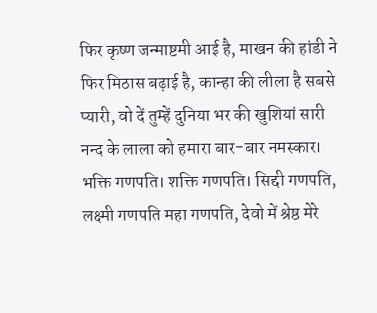फिर कृष्ण जन्माष्टमी आई है, माखन की हांडी ने फिर मिठास बढ़ाई है, कान्हा की लीला है सबसे प्यारी, वो दें तुम्हें दुनिया भर की खुशियां सारी नन्द के लाला को हमारा बार-बार नमस्कार।
भक्ति गणपति। शक्ति गणपति। सिद्दी गणपति, लक्ष्मी गणपति महा गणपति, देवो में श्रेष्ठ मेरे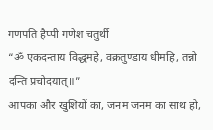गणपति हैप्पी गणेश चतुर्थी
“ॐ एकदन्ताय विद्धमहे, वक्रतुण्डाय धीमहि, तन्नो दन्ति प्रचोदयात्॥”
आपका और खुशियों का, जनम जनम का साथ हो,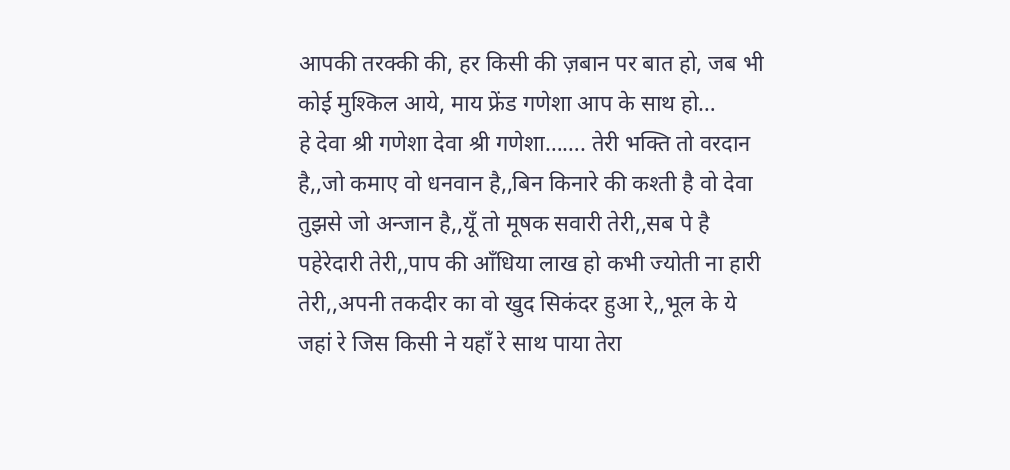आपकी तरक्की की, हर किसी की ज़बान पर बात हो, जब भी कोई मुश्किल आये, माय फ्रेंड गणेशा आप के साथ हो…
हे देवा श्री गणेशा देवा श्री गणेशा……. तेरी भक्ति तो वरदान है,,जो कमाए वो धनवान है,,बिन किनारे की कश्ती है वो देवा तुझसे जो अन्जान है,,यूँ तो मूषक सवारी तेरी,,सब पे है पहेरेदारी तेरी,,पाप की आँधिया लाख हो कभी ज्योती ना हारी तेरी,,अपनी तकदीर का वो खुद सिकंदर हुआ रे,,भूल के ये जहां रे जिस किसी ने यहाँ रे साथ पाया तेरा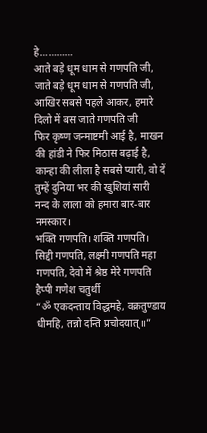हे…………
आते बड़े धूम धाम से गणपति जी, जाते बड़े धूम धाम से गणपति जी, आखिर सबसे पहले आकर, हमारे दिलो में बस जाते गणपति जी
फिर कृष्ण जन्माष्टमी आई है, माखन की हांडी ने फिर मिठास बढ़ाई है, कान्हा की लीला है सबसे प्यारी, वो दें तुम्हें दुनिया भर की खुशियां सारी नन्द के लाला को हमारा बार-बार नमस्कार।
भक्ति गणपति। शक्ति गणपति। सिद्दी गणपति, लक्ष्मी गणपति महा गणपति, देवो में श्रेष्ठ मेरे गणपति हैप्पी गणेश चतुर्थी
“ॐ एकदन्ताय विद्धमहे, वक्रतुण्डाय धीमहि, तन्नो दन्ति प्रचोदयात्॥”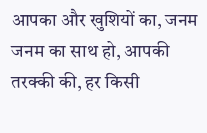आपका और खुशियों का, जनम जनम का साथ हो, आपकी तरक्की की, हर किसी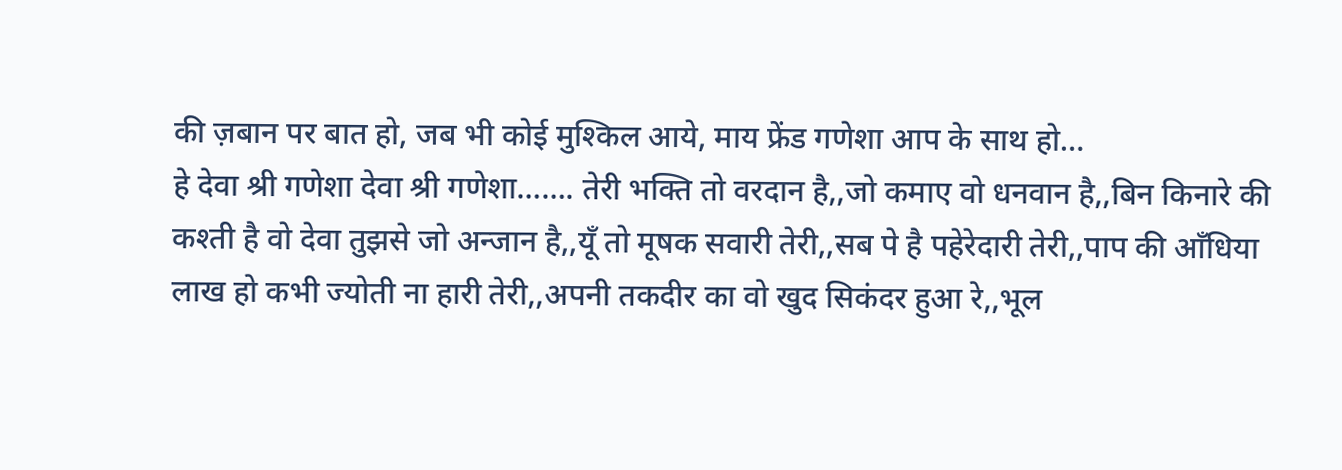की ज़बान पर बात हो, जब भी कोई मुश्किल आये, माय फ्रेंड गणेशा आप के साथ हो…
हे देवा श्री गणेशा देवा श्री गणेशा……. तेरी भक्ति तो वरदान है,,जो कमाए वो धनवान है,,बिन किनारे की कश्ती है वो देवा तुझसे जो अन्जान है,,यूँ तो मूषक सवारी तेरी,,सब पे है पहेरेदारी तेरी,,पाप की आँधिया लाख हो कभी ज्योती ना हारी तेरी,,अपनी तकदीर का वो खुद सिकंदर हुआ रे,,भूल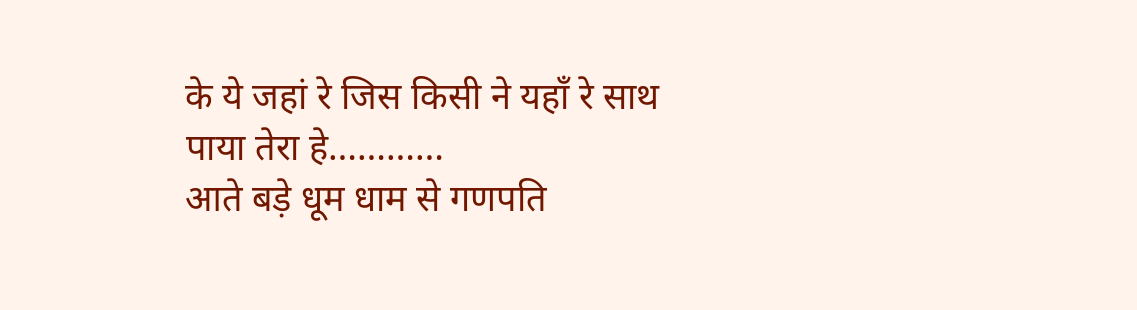के ये जहां रे जिस किसी ने यहाँ रे साथ पाया तेरा हे…………
आते बड़े धूम धाम से गणपति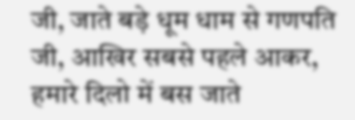जी, जाते बड़े धूम धाम से गणपति जी, आखिर सबसे पहले आकर, हमारे दिलो में बस जाते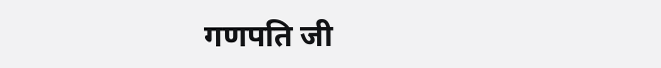गणपति जी